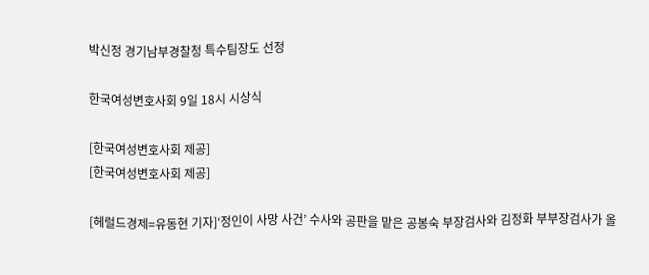박신정 경기남부경찰청 특수팀장도 선정

한국여성변호사회 9일 18시 시상식

[한국여성변호사회 제공]
[한국여성변호사회 제공]

[헤럴드경제=유동현 기자]‘정인이 사망 사건’ 수사와 공판을 맡은 공봉숙 부장검사와 김정화 부부장검사가 올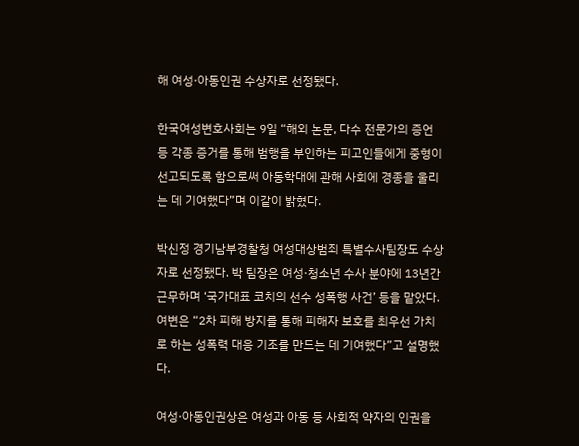해 여성·아동인권 수상자로 선정됐다.

한국여성변호사회는 9일 “해외 논문, 다수 전문가의 증언 등 각종 증거를 통해 범행을 부인하는 피고인들에게 중형이 선고되도록 함으로써 아동학대에 관해 사회에 경종을 울리는 데 기여했다”며 이같이 밝혔다.

박신정 경기남부경찰청 여성대상범죄 특별수사팀장도 수상자로 선정됐다. 박 팀장은 여성·청소년 수사 분야에 13년간 근무하며 ‘국가대표 코치의 선수 성폭행 사건’ 등을 맡았다. 여변은 “2차 피해 방지를 통해 피해자 보호를 최우선 가치로 하는 성폭력 대응 기조를 만드는 데 기여했다”고 설명했다.

여성·아동인권상은 여성과 아동 등 사회적 약자의 인권을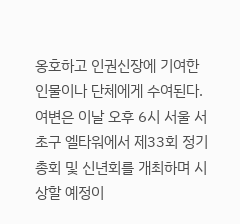옹호하고 인권신장에 기여한 인물이나 단체에게 수여된다. 여변은 이날 오후 6시 서울 서초구 엘타워에서 제33회 정기총회 및 신년회를 개최하며 시상할 예정이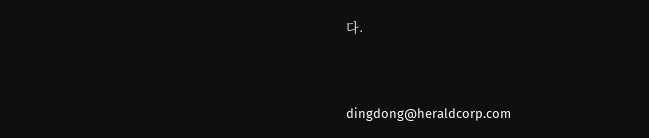다.


dingdong@heraldcorp.com